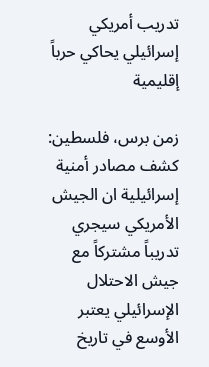تدريب أمريكي إسرائيلي يحاكي حرباً إقليمية

زمن برس، فلسطين: كشف مصادر أمنية إسرائيلية ان الجيش الأمريكي سيجري تدريباً مشتركاً مع جيش الاحتلال الإسرائيلي يعتبر الأوسع في تاريخ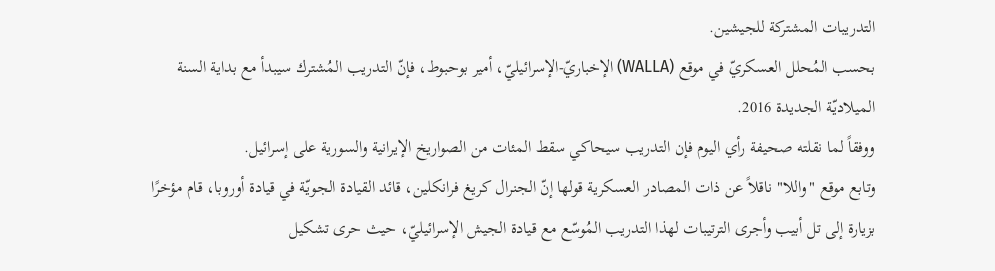التدريبات المشتركة للجيشين.
بحسب المُحلل العسكريّ في موقع (WALLA) الإخباريّ-الإسرائيليّ، أمير بوحبوط، فإنّ التدريب المُشترك سيبدأ مع بداية السنة الميلاديّة الجديدة 2016.
ووفقاً لما نقلته صحيفة رأي اليوم فإن التدريب سيحاكي سقط المئات من الصواريخ الإيرانية والسورية على إسرائيل.
وتابع موقع "واللا" ناقلاً عن ذات المصادر العسكرية قولها إنّ الجنرال كريغ فرانكلين، قائد القيادة الجويّة في قيادة أوروبا، قام مؤخرًا بزيارة إلى تل أبيب وأجرى الترتيبات لهذا التدريب المُوسّع مع قيادة الجيش الإسرائيليّ، حيث حرى تشكيل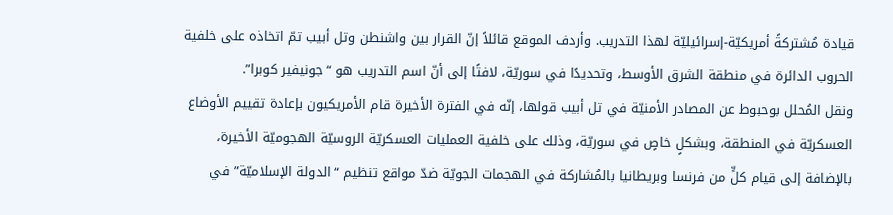قيادة مُشتركةً أمريكيّة-إسرائيليّة لهذا التدريب. وأردف الموقع قائلاً إنّ القرار بين واشنطن وتل أبيب تمّ اتخاذه على خلفية الحروب الدائرة في منطقة الشرق الأوسط، وتحديدًا في سوريّة، لافتًا إلى أنّ اسم التدريب هو “جونيفير كوبرا”.
ونقل المُحلل بوحبوط عن المصادر الأمنيّة في تل أبيب قولها، إنّه في الفترة الأخيرة قام الأمريكيون بإعادة تقييم الأوضاع العسكريّة في المنطقة، وبشكلٍ خاصٍ في سوريّة، وذلك على خلفية العمليات العسكريّة الروسيّة الهجوميّة الأخيرة، بالإضافة إلى قيام كلٍّ من فرنسا وبريطانيا بالمُشاركة في الهجمات الجويّة ضدّ مواقع تنظيم “الدولة الإسلاميّة” في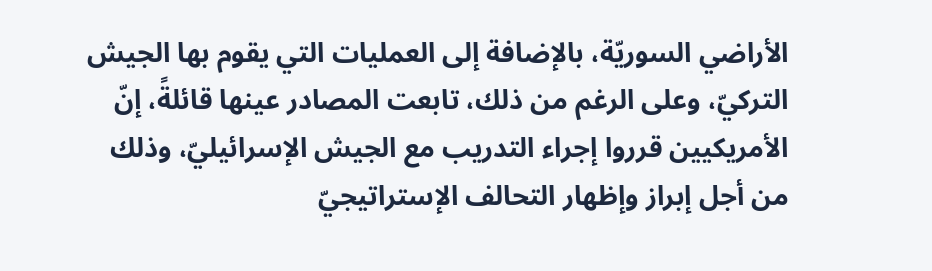الأراضي السوريّة، بالإضافة إلى العمليات التي يقوم بها الجيش التركيّ، وعلى الرغم من ذلك، تابعت المصادر عينها قائلةً، إنّ الأمريكيين قرروا إجراء التدريب مع الجيش الإسرائيليّ، وذلك من أجل إبراز وإظهار التحالف الإستراتيجيّ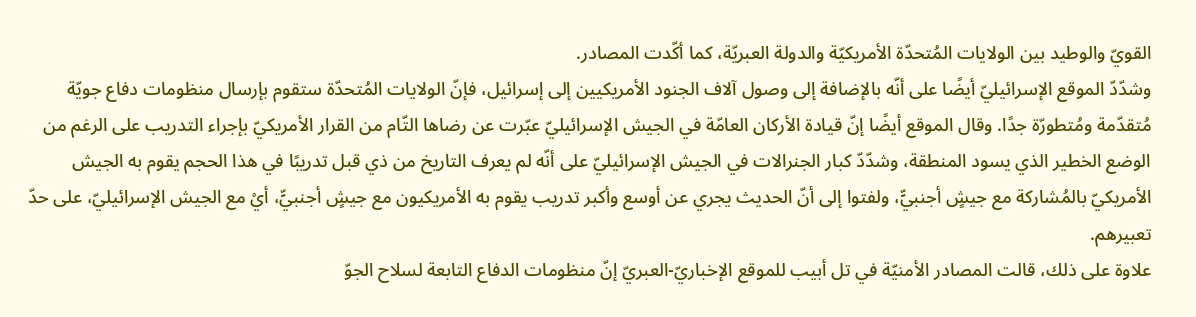القويّ والوطيد بين الولايات المُتحدّة الأمريكيّة والدولة العبريّة، كما أكّدت المصادر.
وشدّدّ الموقع الإسرائيليّ أيضًا على أنّه بالإضافة إلى وصول آلاف الجنود الأمريكيين إلى إسرائيل، فإنّ الولايات المُتحدّة ستقوم بإرسال منظومات دفاع جويّة مُتقدّمة ومُتطورّة جدًا. وقال الموقع أيضًا إنّ قيادة الأركان العامّة في الجيش الإسرائيليّ عبّرت عن رضاها التّام من القرار الأمريكيّ بإجراء التدريب على الرغم من الوضع الخطير الذي يسود المنطقة، وشدّدّ كبار الجنرالات في الجيش الإسرائيليّ على أنّه لم يعرف التاريخ من ذي قبل تدريبًا في هذا الحجم يقوم به الجيش الأمريكيّ بالمُشاركة مع جيشٍ أجنبيٍّ، ولفتوا إلى أنّ الحديث يجري عن أوسع وأكبر تدريب يقوم به الأمريكيون مع جيشٍ أجنبيٍّ، أيْ مع الجيش الإسرائيليّ، على حدّ تعبيرهم.
علاوة على ذلك، قالت المصادر الأمنيّة في تل أبيب للموقع الإخباريّ-العبريّ إنّ منظومات الدفاع التابعة لسلاح الجوّ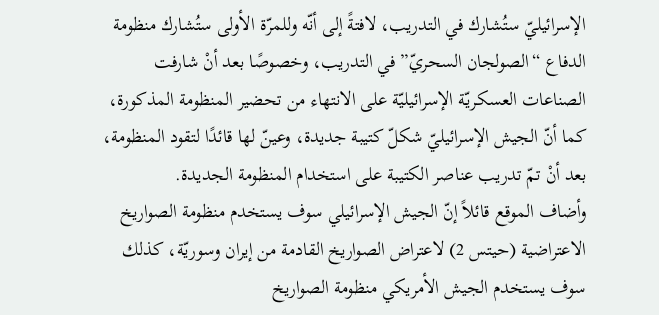الإسرائيليّ ستُشارك في التدريب، لافتةً إلى أنّه وللمرّة الأولى ستُشارك منظومة الدفاع “الصولجان السحريّ” في التدريب، وخصوصًا بعد أنْ شارفت الصناعات العسكريّة الإسرائيليّة على الانتهاء من تحضير المنظومة المذكورة، كما أنّ الجيش الإسرائيليّ شكلّ كتيبة جديدة، وعينّ لها قائدًا لتقود المنظومة، بعد أنْ تمّ تدريب عناصر الكتيبة على استخدام المنظومة الجديدة.
وأضاف الموقع قائلاً إنّ الجيش الإسرائيلي سوف يستخدم منظومة الصواريخ الاعتراضية (حيتس 2) لاعتراض الصواريخ القادمة من إيران وسوريّة، كذلك سوف يستخدم الجيش الأمريكي منظومة الصواريخ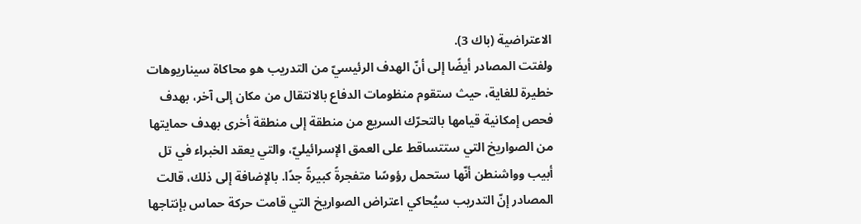الاعتراضية (باك 3).
ولفتت المصادر أيضًا إلى أنّ الهدف الرئيسيّ من التدريب هو محاكاة سيناريوهات خطيرة للغاية، حيث ستقوم منظومات الدفاع بالانتقال من مكان إلى آخر، بهدف فحص إمكانية قيامها بالتحرّك السريع من منطقة إلى منطقة أخرى بهدف حمايتها من الصواريخ التي ستتساقط على العمق الإسرائيليّ، والتي يعقد الخبراء في تل أبيب وواشنطن أنّها ستحمل رؤوسًا متفجرةً كبيرةً جدًا. بالإضافة إلى ذلك، قالت المصادر إنّ التدريب سيُحاكي اعتراض الصواريخ التي قامت حركة حماس بإنتاجها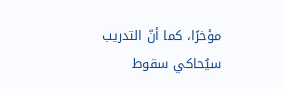مؤخرًا، كما أنّ التدريب سيُحاكي سقوط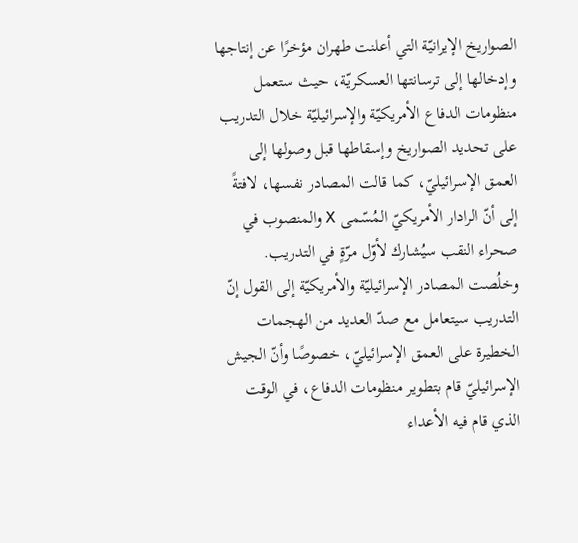الصواريخ الإيرانيّة التي أعلنت طهران مؤخرًا عن إنتاجها وإدخالها إلى ترسانتها العسكريّة، حيث ستعمل منظومات الدفاع الأمريكيّة والإسرائيليّة خلال التدريب على تحديد الصواريخ وإسقاطها قبل وصولها إلى العمق الإسرائيليّ، كما قالت المصادر نفسها، لافتةً إلى أنّ الرادار الأمريكيّ المُسّمى X والمنصوب في صحراء النقب سيُشارك لأوّل مرّةٍ في التدريب.
وخلُصت المصادر الإسرائيليّة والأمريكيّة إلى القول إنّ التدريب سيتعامل مع صدّ العديد من الهجمات الخطيرة على العمق الإسرائيليّ، خصوصًا وأنّ الجيش الإسرائيليّ قام بتطوير منظومات الدفاع، في الوقت الذي قام فيه الأعداء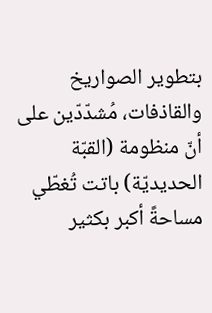بتطوير الصواريخ والقاذفات، مُشدّدّين على أنّ منظومة (القبّة الحديديّة) باتت تُغطّي مساحةً أكبر بكثير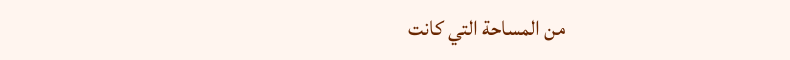من المساحة التي كانت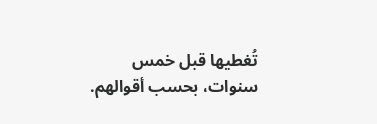تُغطيها قبل خمس سنوات، بحسب أقوالهم.